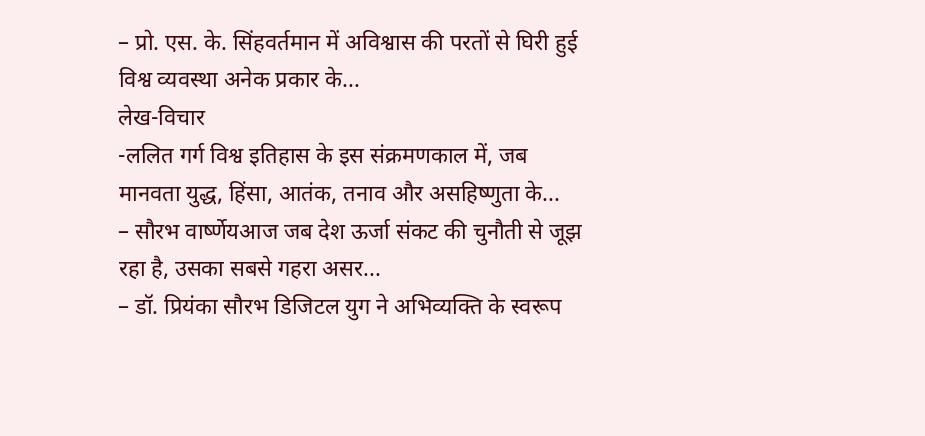– प्रो. एस. के. सिंहवर्तमान में अविश्वास की परतों से घिरी हुई विश्व व्यवस्था अनेक प्रकार के...
लेख-विचार
-ललित गर्ग विश्व इतिहास के इस संक्रमणकाल में, जब मानवता युद्ध, हिंसा, आतंक, तनाव और असहिष्णुता के...
– सौरभ वार्ष्णेयआज जब देश ऊर्जा संकट की चुनौती से जूझ रहा है, उसका सबसे गहरा असर...
– डॉ. प्रियंका सौरभ डिजिटल युग ने अभिव्यक्ति के स्वरूप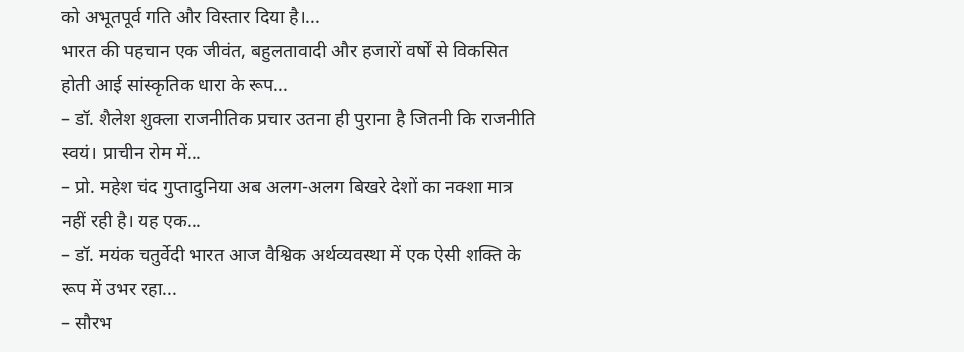को अभूतपूर्व गति और विस्तार दिया है।...
भारत की पहचान एक जीवंत, बहुलतावादी और हजारों वर्षों से विकसित होती आई सांस्कृतिक धारा के रूप...
– डॉ. शैलेश शुक्ला राजनीतिक प्रचार उतना ही पुराना है जितनी कि राजनीति स्वयं। प्राचीन रोम में...
– प्रो. महेश चंद गुप्तादुनिया अब अलग-अलग बिखरे देशों का नक्शा मात्र नहीं रही है। यह एक...
– डॉ. मयंक चतुर्वेदी भारत आज वैश्विक अर्थव्यवस्था में एक ऐसी शक्ति के रूप में उभर रहा...
– सौरभ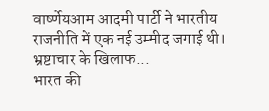वार्ष्णेयआम आदमी पार्टी ने भारतीय राजनीति में एक नई उम्मीद जगाई थी। भ्रष्टाचार के खिलाफ...
भारत की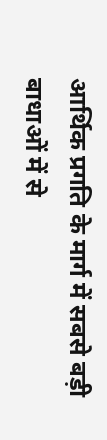आर्थिक प्रगति के मार्ग में सबसे बड़ी बाधाओं में से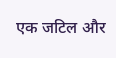एक जटिल और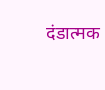दंडात्मक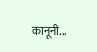कानूनी...